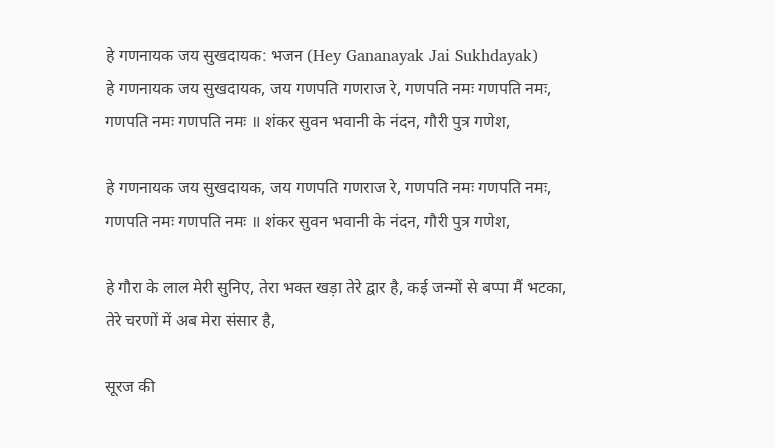हे गणनायक जय सुखदायक: भजन (Hey Gananayak Jai Sukhdayak)
हे गणनायक जय सुखदायक, जय गणपति गणराज रे, गणपति नमः गणपति नमः, गणपति नमः गणपति नमः ॥ शंकर सुवन भवानी के नंदन, गौरी पुत्र गणेश,

हे गणनायक जय सुखदायक, जय गणपति गणराज रे, गणपति नमः गणपति नमः, गणपति नमः गणपति नमः ॥ शंकर सुवन भवानी के नंदन, गौरी पुत्र गणेश,

हे गौरा के लाल मेरी सुनिए, तेरा भक्त खड़ा तेरे द्वार है, कई जन्मों से बप्पा मैं भटका, तेरे चरणों में अब मेरा संसार है,

सूरज की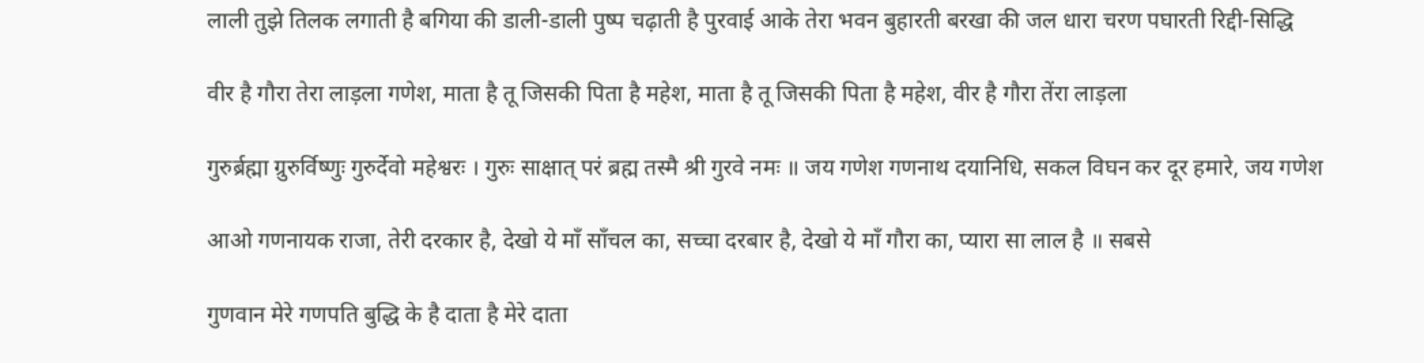लाली तुझे तिलक लगाती है बगिया की डाली-डाली पुष्प चढ़ाती है पुरवाई आके तेरा भवन बुहारती बरखा की जल धारा चरण पघारती रिद्दी-सिद्धि

वीर है गौरा तेरा लाड़ला गणेश, माता है तू जिसकी पिता है महेश, माता है तू जिसकी पिता है महेश, वीर है गौरा तेंरा लाड़ला

गुरुर्ब्रह्मा ग्रुरुर्विष्णुः गुरुर्देवो महेश्वरः । गुरुः साक्षात् परं ब्रह्म तस्मै श्री गुरवे नमः ॥ जय गणेश गणनाथ दयानिधि, सकल विघन कर दूर हमारे, जय गणेश

आओ गणनायक राजा, तेरी दरकार है, देखो ये माँ साँचल का, सच्चा दरबार है, देखो ये माँ गौरा का, प्यारा सा लाल है ॥ सबसे

गुणवान मेरे गणपति बुद्धि के है दाता है मेरे दाता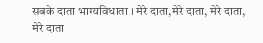सबके दाता भाग्यविधाता । मेरे दाता,मेरे दाता, मेरे दाता, मेरे दाता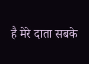है मेरे दाता सबके